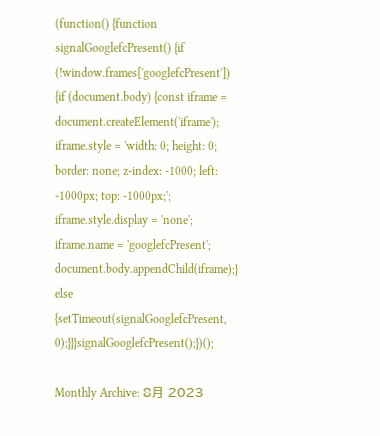(function() {function signalGooglefcPresent() {if (!window.frames['googlefcPresent']) {if (document.body) {const iframe = document.createElement('iframe'); iframe.style = 'width: 0; height: 0; border: none; z-index: -1000; left: -1000px; top: -1000px;'; iframe.style.display = 'none'; iframe.name = 'googlefcPresent'; document.body.appendChild(iframe);} else {setTimeout(signalGooglefcPresent, 0);}}}signalGooglefcPresent();})();

Monthly Archive: 8月 2023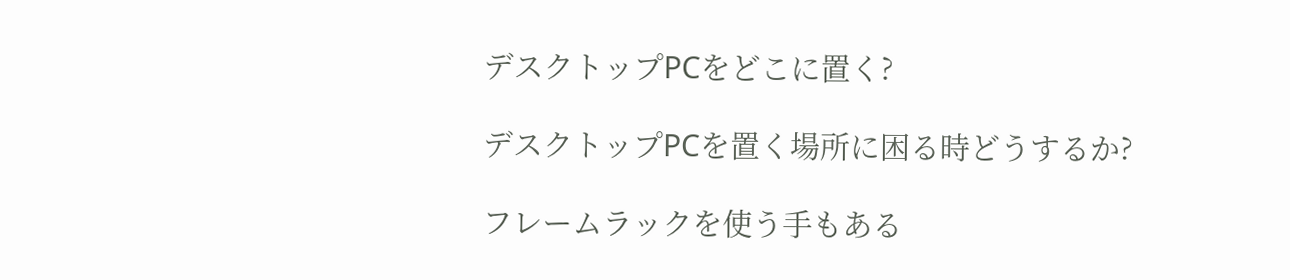デスクトップPCをどこに置く?

デスクトップPCを置く場所に困る時どうするか?

フレームラックを使う手もある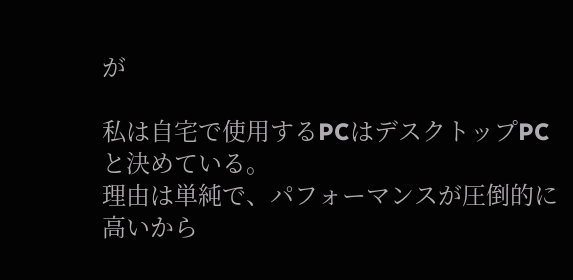が

私は自宅で使用するPCはデスクトップPCと決めている。
理由は単純で、パフォーマンスが圧倒的に高いから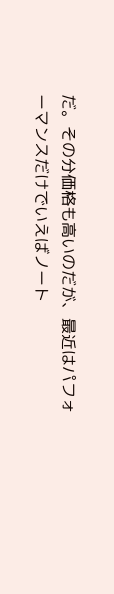だ。その分価格も高いのだが、最近はパフォーマンスだけでいえばノート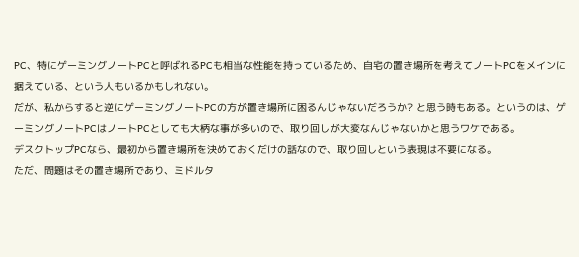PC、特にゲーミングノートPCと呼ばれるPCも相当な性能を持っているため、自宅の置き場所を考えてノートPCをメインに据えている、という人もいるかもしれない。
だが、私からすると逆にゲーミングノートPCの方が置き場所に困るんじゃないだろうか? と思う時もある。というのは、ゲーミングノートPCはノートPCとしても大柄な事が多いので、取り回しが大変なんじゃないかと思うワケである。
デスクトップPCなら、最初から置き場所を決めておくだけの話なので、取り回しという表現は不要になる。
ただ、問題はその置き場所であり、ミドルタ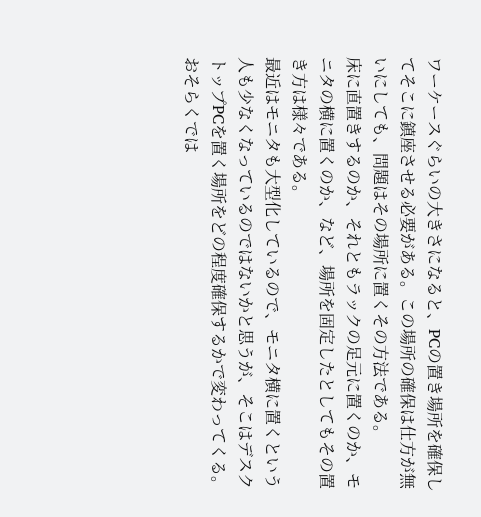ワーケースぐらいの大きさになると、PCの置き場所を確保してそこに鎮座させる必要がある。この場所の確保は仕方が無いにしても、問題はその場所に置くその方法である。
床に直置きするのか、それともラックの足元に置くのか、モニタの横に置くのか、など、場所を固定したとしてもその置き方は様々である。
最近はモニタも大型化しているので、モニタ横に置くという人も少なくなっているのではないかと思うが、そこはデスクトップPCを置く場所をどの程度確保するかで変わってくる。
おそらくでは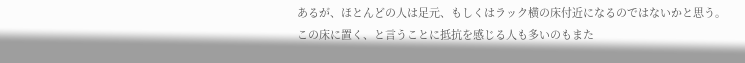あるが、ほとんどの人は足元、もしくはラック横の床付近になるのではないかと思う。
この床に置く、と言うことに抵抗を感じる人も多いのもまた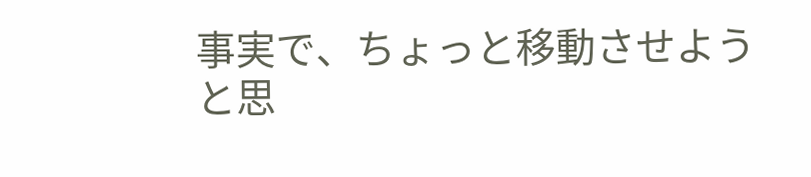事実で、ちょっと移動させようと思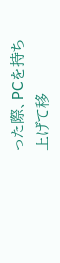った際、PCを持ち上げて移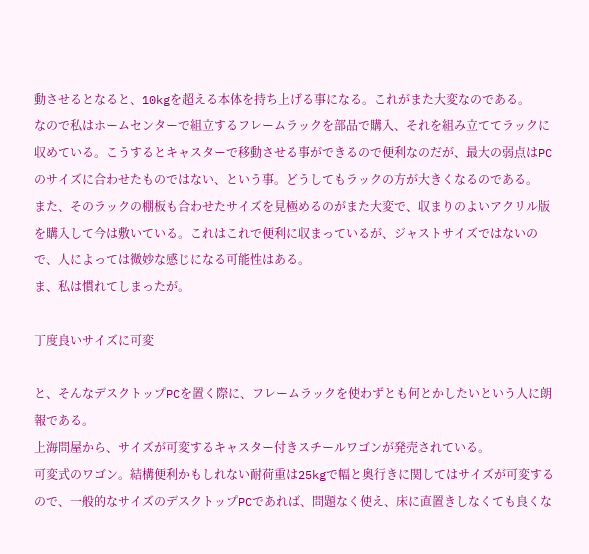動させるとなると、10kgを超える本体を持ち上げる事になる。これがまた大変なのである。
なので私はホームセンターで組立するフレームラックを部品で購入、それを組み立ててラックに収めている。こうするとキャスターで移動させる事ができるので便利なのだが、最大の弱点はPCのサイズに合わせたものではない、という事。どうしてもラックの方が大きくなるのである。
また、そのラックの棚板も合わせたサイズを見極めるのがまた大変で、収まりのよいアクリル版を購入して今は敷いている。これはこれで便利に収まっているが、ジャストサイズではないので、人によっては微妙な感じになる可能性はある。
ま、私は慣れてしまったが。

丁度良いサイズに可変

と、そんなデスクトップPCを置く際に、フレームラックを使わずとも何とかしたいという人に朗報である。
上海問屋から、サイズが可変するキャスター付きスチールワゴンが発売されている。
可変式のワゴン。結構便利かもしれない耐荷重は25kgで幅と奥行きに関してはサイズが可変するので、一般的なサイズのデスクトップPCであれば、問題なく使え、床に直置きしなくても良くな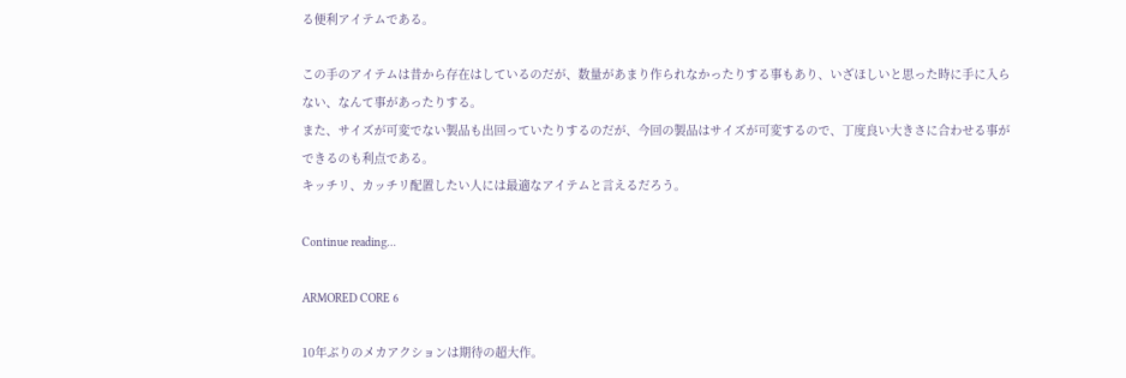る便利アイテムである。

この手のアイテムは昔から存在はしているのだが、数量があまり作られなかったりする事もあり、いざほしいと思った時に手に入らない、なんて事があったりする。
また、サイズが可変でない製品も出回っていたりするのだが、今回の製品はサイズが可変するので、丁度良い大きさに合わせる事ができるのも利点である。
キッチリ、カッチリ配置したい人には最適なアイテムと言えるだろう。

Continue reading…

ARMORED CORE 6

10年ぶりのメカアクションは期待の超大作。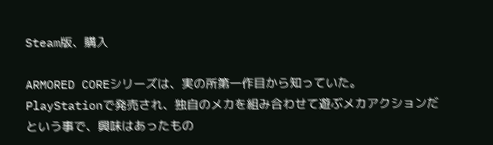Steam版、購入

ARMORED COREシリーズは、実の所第一作目から知っていた。
PlayStationで発売され、独自のメカを組み合わせて遊ぶメカアクションだという事で、興味はあったもの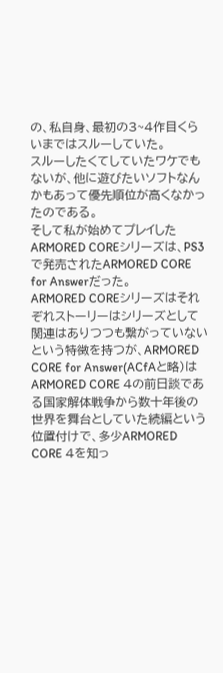の、私自身、最初の3~4作目くらいまではスルーしていた。
スルーしたくてしていたワケでもないが、他に遊びたいソフトなんかもあって優先順位が高くなかったのである。
そして私が始めてプレイしたARMORED COREシリーズは、PS3で発売されたARMORED CORE for Answerだった。
ARMORED COREシリーズはそれぞれストーリーはシリーズとして関連はありつつも繋がっていないという特徴を持つが、ARMORED CORE for Answer(ACfAと略)はARMORED CORE 4の前日談である国家解体戦争から数十年後の世界を舞台としていた続編という位置付けで、多少ARMORED CORE 4を知っ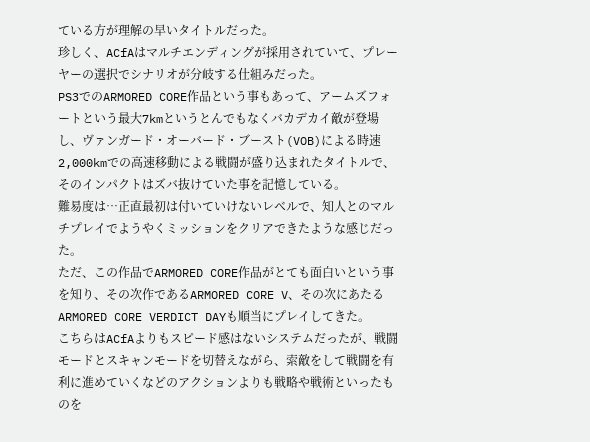ている方が理解の早いタイトルだった。
珍しく、ACfAはマルチエンディングが採用されていて、プレーヤーの選択でシナリオが分岐する仕組みだった。
PS3でのARMORED CORE作品という事もあって、アームズフォートという最大7kmというとんでもなくバカデカイ敵が登場し、ヴァンガード・オーバード・ブースト(VOB)による時速2,000kmでの高速移動による戦闘が盛り込まれたタイトルで、そのインパクトはズバ抜けていた事を記憶している。
難易度は…正直最初は付いていけないレベルで、知人とのマルチプレイでようやくミッションをクリアできたような感じだった。
ただ、この作品でARMORED CORE作品がとても面白いという事を知り、その次作であるARMORED CORE V、その次にあたるARMORED CORE VERDICT DAYも順当にプレイしてきた。
こちらはACfAよりもスピード感はないシステムだったが、戦闘モードとスキャンモードを切替えながら、索敵をして戦闘を有利に進めていくなどのアクションよりも戦略や戦術といったものを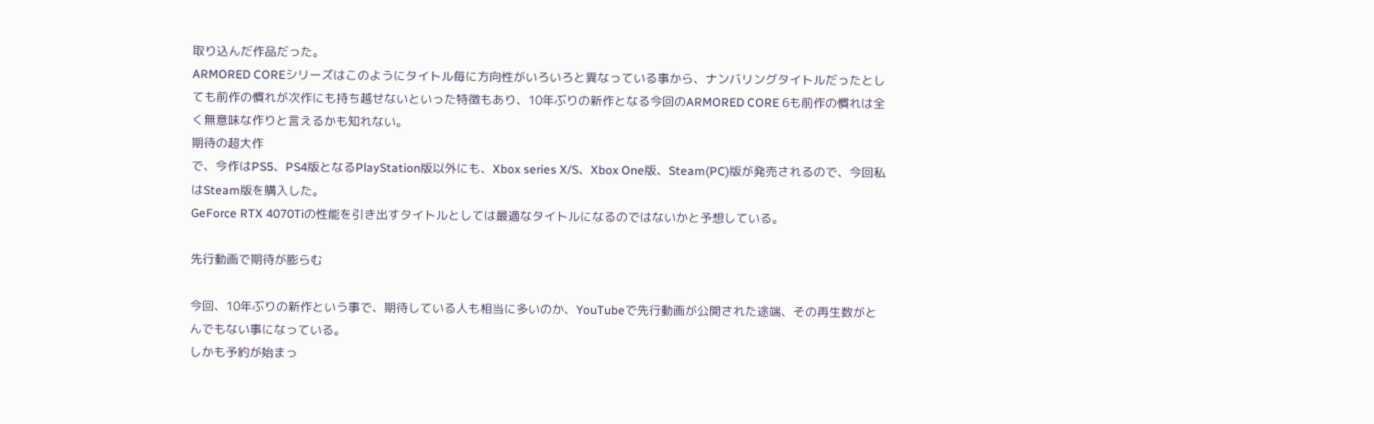取り込んだ作品だった。
ARMORED COREシリーズはこのようにタイトル毎に方向性がいろいろと異なっている事から、ナンバリングタイトルだったとしても前作の慣れが次作にも持ち越せないといった特徴もあり、10年ぶりの新作となる今回のARMORED CORE 6も前作の慣れは全く無意味な作りと言えるかも知れない。
期待の超大作
で、今作はPS5、PS4版となるPlayStation版以外にも、Xbox series X/S、Xbox One版、Steam(PC)版が発売されるので、今回私はSteam版を購入した。
GeForce RTX 4070Tiの性能を引き出すタイトルとしては最適なタイトルになるのではないかと予想している。

先行動画で期待が膨らむ

今回、10年ぶりの新作という事で、期待している人も相当に多いのか、YouTubeで先行動画が公開された途端、その再生数がとんでもない事になっている。
しかも予約が始まっ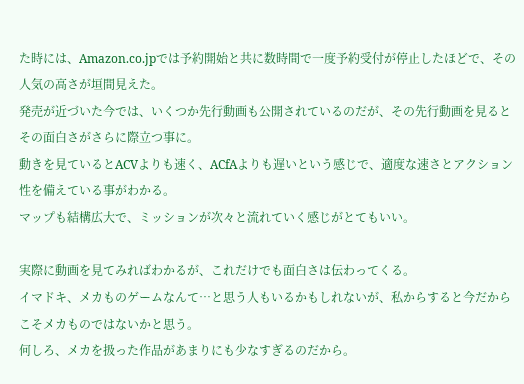た時には、Amazon.co.jpでは予約開始と共に数時間で一度予約受付が停止したほどで、その人気の高さが垣間見えた。
発売が近づいた今では、いくつか先行動画も公開されているのだが、その先行動画を見るとその面白さがさらに際立つ事に。
動きを見ているとACVよりも速く、ACfAよりも遅いという感じで、適度な速さとアクション性を備えている事がわかる。
マップも結構広大で、ミッションが次々と流れていく感じがとてもいい。

実際に動画を見てみればわかるが、これだけでも面白さは伝わってくる。
イマドキ、メカものゲームなんて…と思う人もいるかもしれないが、私からすると今だからこそメカものではないかと思う。
何しろ、メカを扱った作品があまりにも少なすぎるのだから。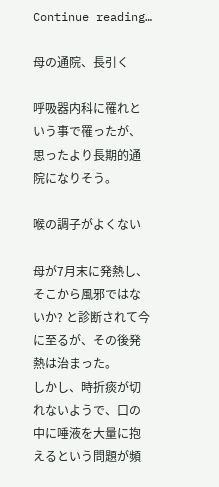Continue reading…

母の通院、長引く

呼吸器内科に罹れという事で罹ったが、思ったより長期的通院になりそう。

喉の調子がよくない

母が7月末に発熱し、そこから風邪ではないか? と診断されて今に至るが、その後発熱は治まった。
しかし、時折痰が切れないようで、口の中に唾液を大量に抱えるという問題が頻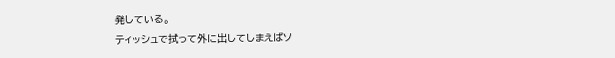発している。
ティッシュで拭って外に出してしまえばソ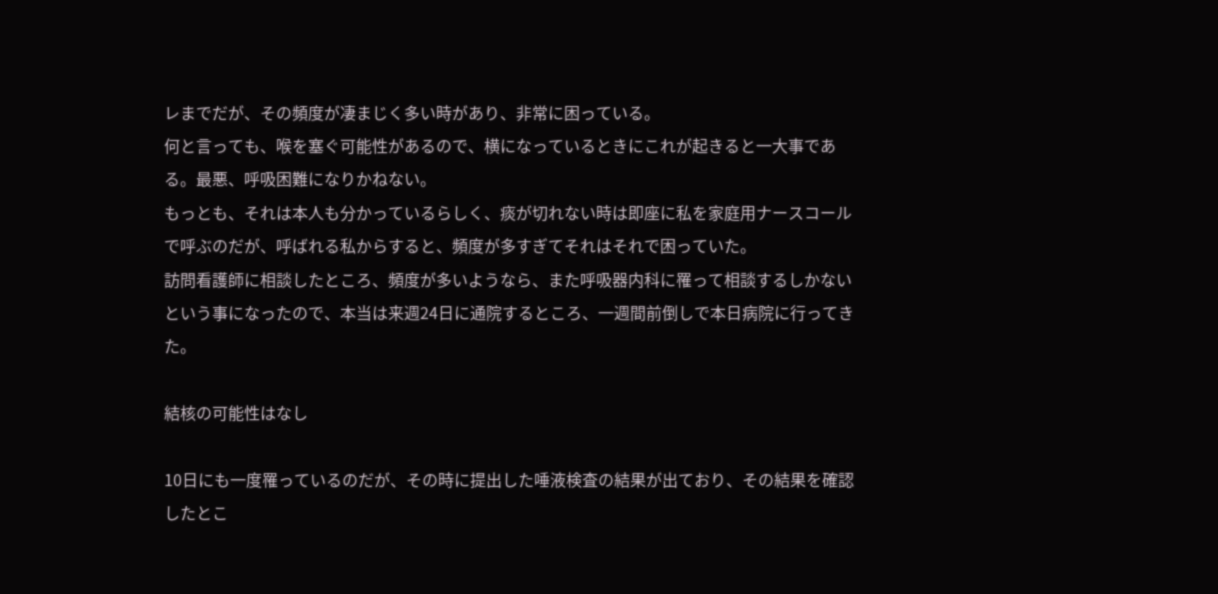レまでだが、その頻度が凄まじく多い時があり、非常に困っている。
何と言っても、喉を塞ぐ可能性があるので、横になっているときにこれが起きると一大事である。最悪、呼吸困難になりかねない。
もっとも、それは本人も分かっているらしく、痰が切れない時は即座に私を家庭用ナースコールで呼ぶのだが、呼ばれる私からすると、頻度が多すぎてそれはそれで困っていた。
訪問看護師に相談したところ、頻度が多いようなら、また呼吸器内科に罹って相談するしかないという事になったので、本当は来週24日に通院するところ、一週間前倒しで本日病院に行ってきた。

結核の可能性はなし

10日にも一度罹っているのだが、その時に提出した唾液検査の結果が出ており、その結果を確認したとこ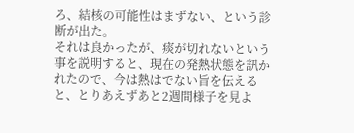ろ、結核の可能性はまずない、という診断が出た。
それは良かったが、痰が切れないという事を説明すると、現在の発熱状態を訊かれたので、今は熱はでない旨を伝えると、とりあえずあと2週間様子を見よ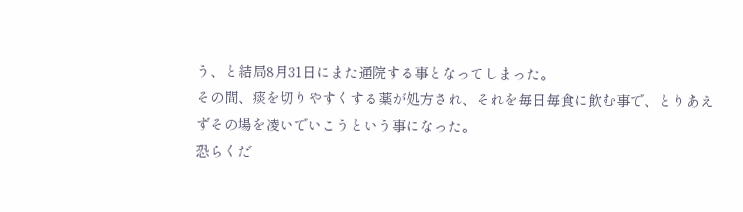う、と結局8月31日にまた通院する事となってしまった。
その間、痰を切りやすくする薬が処方され、それを毎日毎食に飲む事で、とりあえずその場を凌いでいこうという事になった。
恐らくだ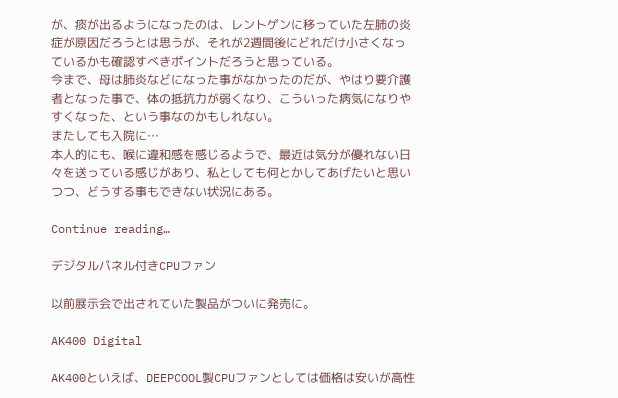が、痰が出るようになったのは、レントゲンに移っていた左肺の炎症が原因だろうとは思うが、それが2週間後にどれだけ小さくなっているかも確認すべきポイントだろうと思っている。
今まで、母は肺炎などになった事がなかったのだが、やはり要介護者となった事で、体の抵抗力が弱くなり、こういった病気になりやすくなった、という事なのかもしれない。
またしても入院に…
本人的にも、喉に違和感を感じるようで、最近は気分が優れない日々を送っている感じがあり、私としても何とかしてあげたいと思いつつ、どうする事もできない状況にある。

Continue reading…

デジタルパネル付きCPUファン

以前展示会で出されていた製品がついに発売に。

AK400 Digital

AK400といえば、DEEPCOOL製CPUファンとしては価格は安いが高性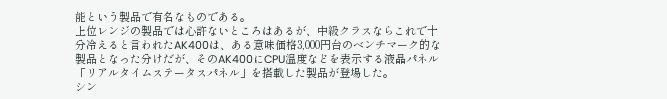能という製品で有名なものである。
上位レンジの製品では心許ないところはあるが、中級クラスならこれで十分冷えると言われたAK400は、ある意味価格3,000円台のベンチマーク的な製品となった分けだが、そのAK400にCPU温度などを表示する液晶パネル「リアルタイムステータスパネル」を搭載した製品が登場した。
シン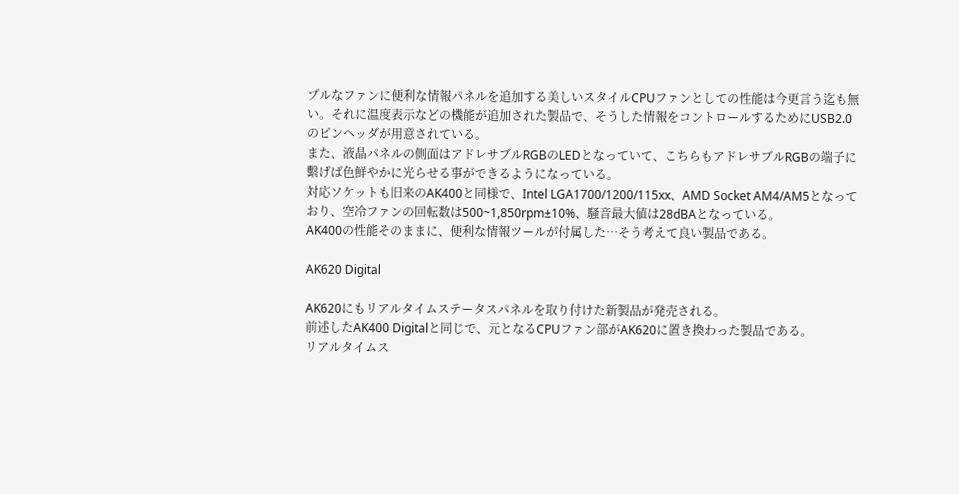プルなファンに便利な情報パネルを追加する美しいスタイルCPUファンとしての性能は今更言う迄も無い。それに温度表示などの機能が追加された製品で、そうした情報をコントロールするためにUSB2.0のピンヘッダが用意されている。
また、液晶パネルの側面はアドレサブルRGBのLEDとなっていて、こちらもアドレサブルRGBの端子に繫げば色鮮やかに光らせる事ができるようになっている。
対応ソケットも旧来のAK400と同様で、Intel LGA1700/1200/115xx、AMD Socket AM4/AM5となっており、空冷ファンの回転数は500~1,850rpm±10%、騒音最大値は28dBAとなっている。
AK400の性能そのままに、便利な情報ツールが付属した…そう考えて良い製品である。

AK620 Digital

AK620にもリアルタイムステータスパネルを取り付けた新製品が発売される。
前述したAK400 Digitalと同じで、元となるCPUファン部がAK620に置き換わった製品である。
リアルタイムス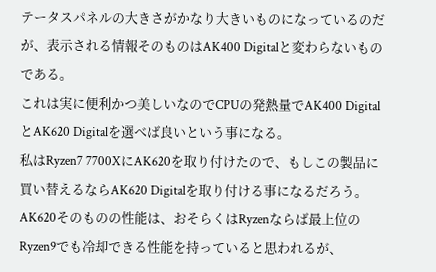テータスパネルの大きさがかなり大きいものになっているのだが、表示される情報そのものはAK400 Digitalと変わらないものである。
これは実に便利かつ美しいなのでCPUの発熱量でAK400 DigitalとAK620 Digitalを選べば良いという事になる。
私はRyzen7 7700XにAK620を取り付けたので、もしこの製品に買い替えるならAK620 Digitalを取り付ける事になるだろう。
AK620そのものの性能は、おそらくはRyzenならば最上位のRyzen9でも冷却できる性能を持っていると思われるが、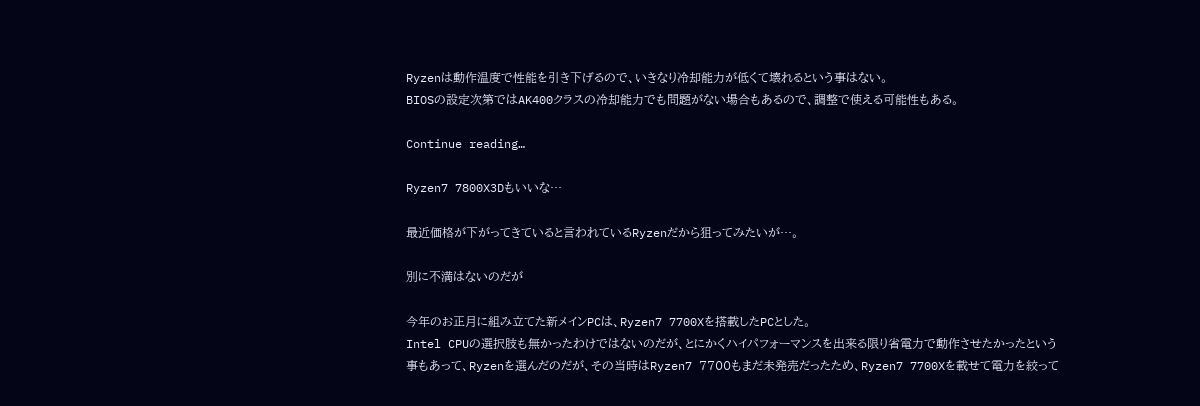Ryzenは動作温度で性能を引き下げるので、いきなり冷却能力が低くて壊れるという事はない。
BIOSの設定次第ではAK400クラスの冷却能力でも問題がない場合もあるので、調整で使える可能性もある。

Continue reading…

Ryzen7 7800X3Dもいいな…

最近価格が下がってきていると言われているRyzenだから狙ってみたいが…。

別に不満はないのだが

今年のお正月に組み立てた新メインPCは、Ryzen7 7700Xを搭載したPCとした。
Intel CPUの選択肢も無かったわけではないのだが、とにかくハイパフォーマンスを出来る限り省電力で動作させたかったという事もあって、Ryzenを選んだのだが、その当時はRyzen7 7700もまだ未発売だったため、Ryzen7 7700Xを載せて電力を絞って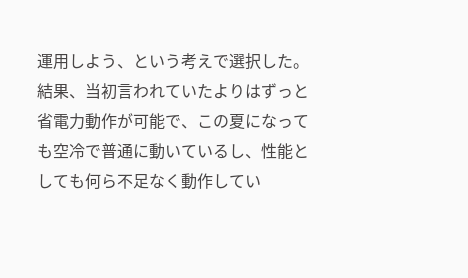運用しよう、という考えで選択した。
結果、当初言われていたよりはずっと省電力動作が可能で、この夏になっても空冷で普通に動いているし、性能としても何ら不足なく動作してい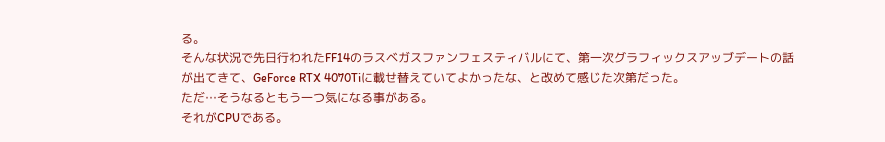る。
そんな状況で先日行われたFF14のラスベガスファンフェスティバルにて、第一次グラフィックスアッブデートの話が出てきて、GeForce RTX 4070Tiに載せ替えていてよかったな、と改めて感じた次第だった。
ただ…そうなるともう一つ気になる事がある。
それがCPUである。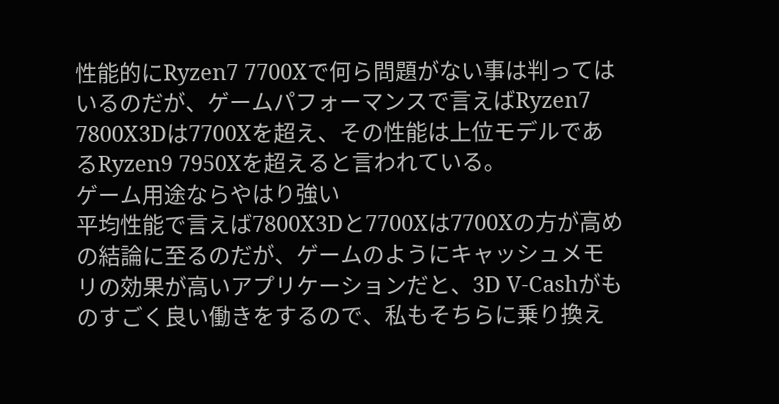性能的にRyzen7 7700Xで何ら問題がない事は判ってはいるのだが、ゲームパフォーマンスで言えばRyzen7 7800X3Dは7700Xを超え、その性能は上位モデルであるRyzen9 7950Xを超えると言われている。
ゲーム用途ならやはり強い
平均性能で言えば7800X3Dと7700Xは7700Xの方が高めの結論に至るのだが、ゲームのようにキャッシュメモリの効果が高いアプリケーションだと、3D V-Cashがものすごく良い働きをするので、私もそちらに乗り換え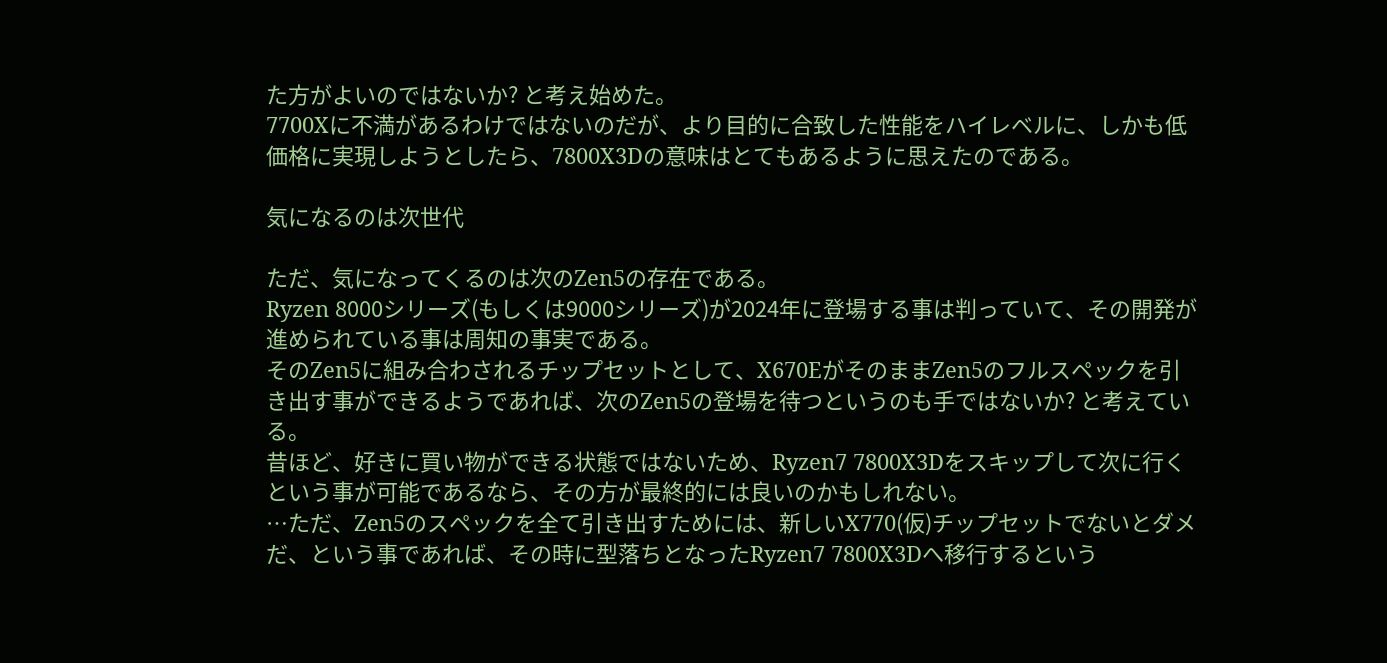た方がよいのではないか? と考え始めた。
7700Xに不満があるわけではないのだが、より目的に合致した性能をハイレベルに、しかも低価格に実現しようとしたら、7800X3Dの意味はとてもあるように思えたのである。

気になるのは次世代

ただ、気になってくるのは次のZen5の存在である。
Ryzen 8000シリーズ(もしくは9000シリーズ)が2024年に登場する事は判っていて、その開発が進められている事は周知の事実である。
そのZen5に組み合わされるチップセットとして、X670EがそのままZen5のフルスペックを引き出す事ができるようであれば、次のZen5の登場を待つというのも手ではないか? と考えている。
昔ほど、好きに買い物ができる状態ではないため、Ryzen7 7800X3Dをスキップして次に行くという事が可能であるなら、その方が最終的には良いのかもしれない。
…ただ、Zen5のスペックを全て引き出すためには、新しいX770(仮)チップセットでないとダメだ、という事であれば、その時に型落ちとなったRyzen7 7800X3Dへ移行するという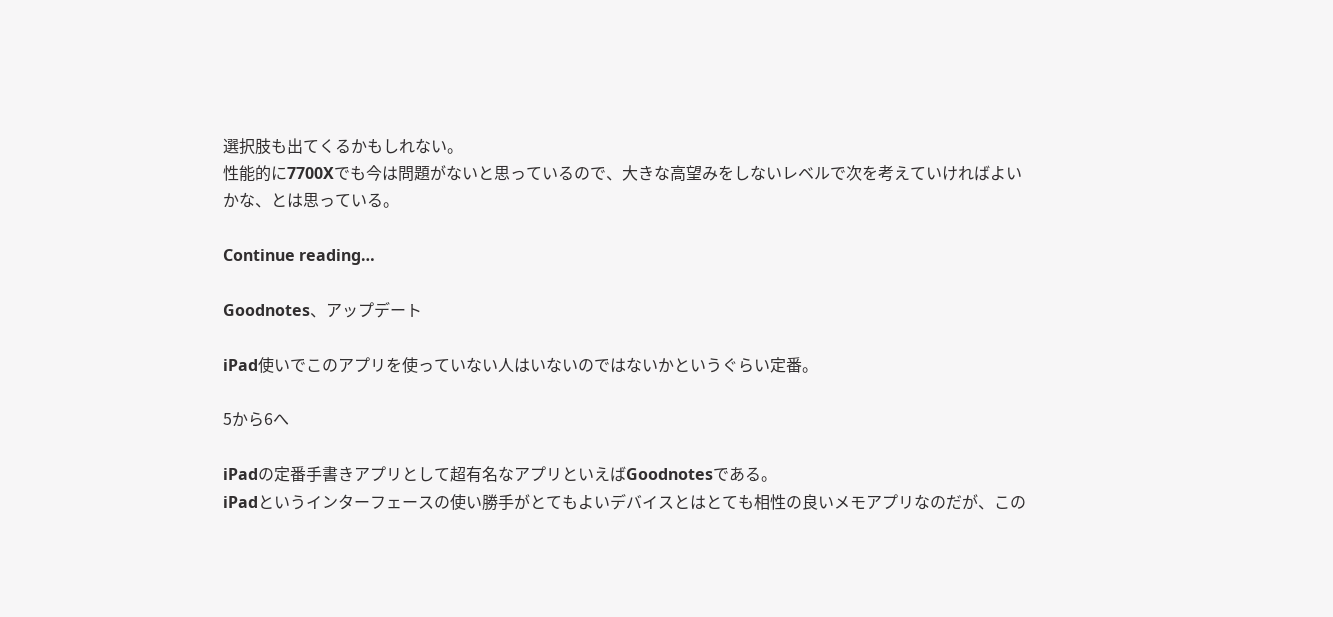選択肢も出てくるかもしれない。
性能的に7700Xでも今は問題がないと思っているので、大きな高望みをしないレベルで次を考えていければよいかな、とは思っている。

Continue reading…

Goodnotes、アップデート

iPad使いでこのアプリを使っていない人はいないのではないかというぐらい定番。

5から6へ

iPadの定番手書きアプリとして超有名なアプリといえばGoodnotesである。
iPadというインターフェースの使い勝手がとてもよいデバイスとはとても相性の良いメモアプリなのだが、この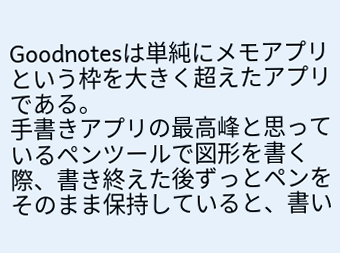Goodnotesは単純にメモアプリという枠を大きく超えたアプリである。
手書きアプリの最高峰と思っているペンツールで図形を書く際、書き終えた後ずっとペンをそのまま保持していると、書い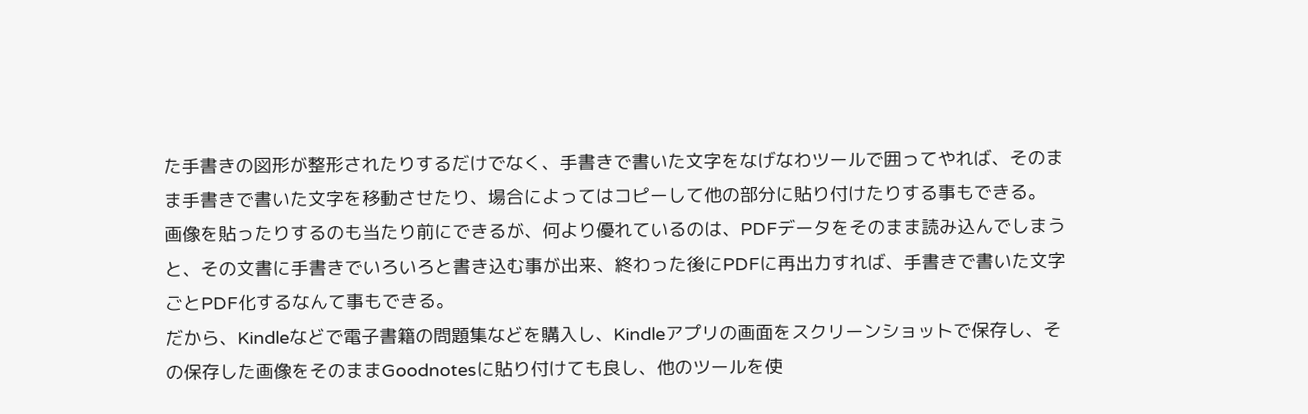た手書きの図形が整形されたりするだけでなく、手書きで書いた文字をなげなわツールで囲ってやれば、そのまま手書きで書いた文字を移動させたり、場合によってはコピーして他の部分に貼り付けたりする事もできる。
画像を貼ったりするのも当たり前にできるが、何より優れているのは、PDFデータをそのまま読み込んでしまうと、その文書に手書きでいろいろと書き込む事が出来、終わった後にPDFに再出力すれば、手書きで書いた文字ごとPDF化するなんて事もできる。
だから、Kindleなどで電子書籍の問題集などを購入し、Kindleアプリの画面をスクリーンショットで保存し、その保存した画像をそのままGoodnotesに貼り付けても良し、他のツールを使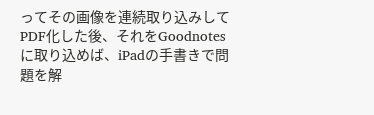ってその画像を連続取り込みしてPDF化した後、それをGoodnotesに取り込めば、iPadの手書きで問題を解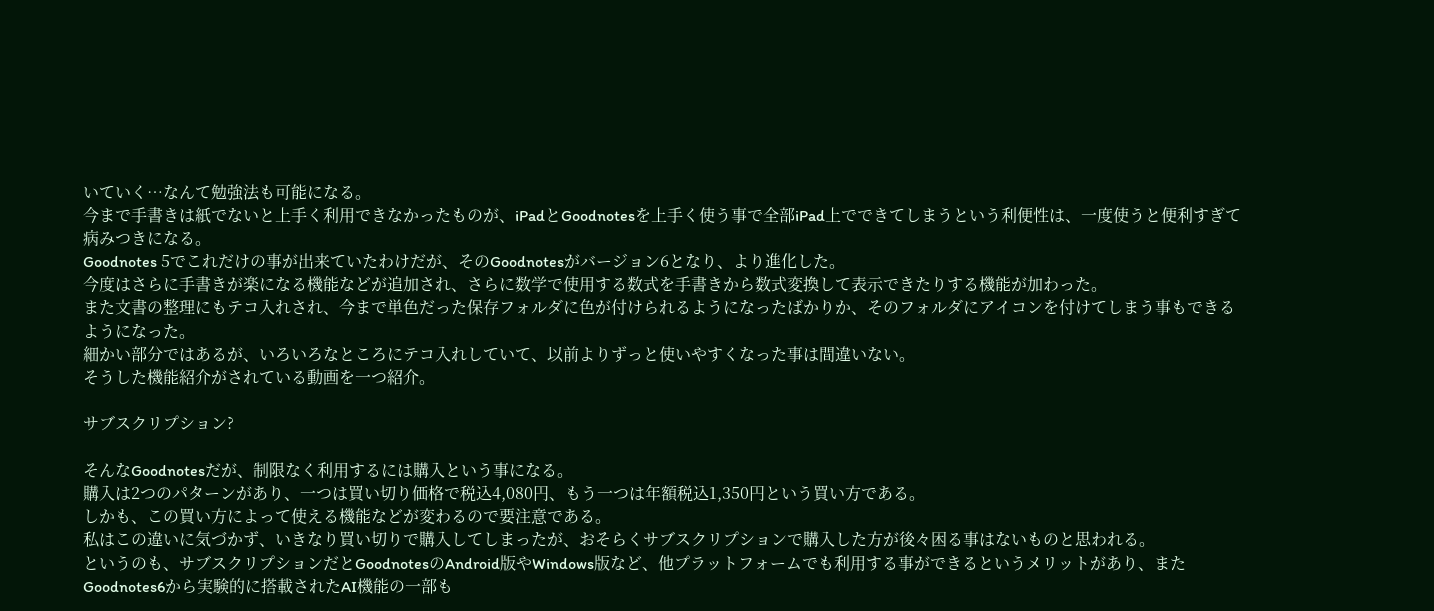いていく…なんて勉強法も可能になる。
今まで手書きは紙でないと上手く利用できなかったものが、iPadとGoodnotesを上手く使う事で全部iPad上でできてしまうという利便性は、一度使うと便利すぎて病みつきになる。
Goodnotes 5でこれだけの事が出来ていたわけだが、そのGoodnotesがバージョン6となり、より進化した。
今度はさらに手書きが楽になる機能などが追加され、さらに数学で使用する数式を手書きから数式変換して表示できたりする機能が加わった。
また文書の整理にもテコ入れされ、今まで単色だった保存フォルダに色が付けられるようになったばかりか、そのフォルダにアイコンを付けてしまう事もできるようになった。
細かい部分ではあるが、いろいろなところにテコ入れしていて、以前よりずっと使いやすくなった事は間違いない。
そうした機能紹介がされている動画を一つ紹介。

サブスクリプション?

そんなGoodnotesだが、制限なく利用するには購入という事になる。
購入は2つのパターンがあり、一つは買い切り価格で税込4,080円、もう一つは年額税込1,350円という買い方である。
しかも、この買い方によって使える機能などが変わるので要注意である。
私はこの違いに気づかず、いきなり買い切りで購入してしまったが、おそらくサブスクリプションで購入した方が後々困る事はないものと思われる。
というのも、サブスクリプションだとGoodnotesのAndroid版やWindows版など、他プラットフォームでも利用する事ができるというメリットがあり、またGoodnotes6から実験的に搭載されたAI機能の一部も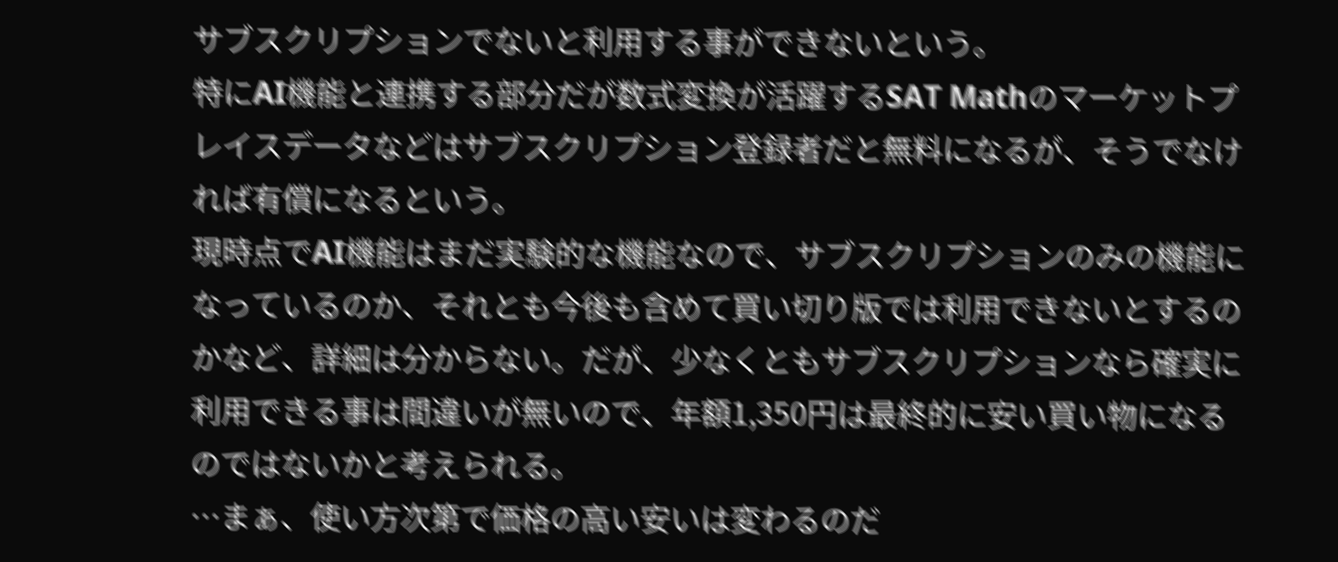サブスクリプションでないと利用する事ができないという。
特にAI機能と連携する部分だが数式変換が活躍するSAT Mathのマーケットプレイスデータなどはサブスクリプション登録者だと無料になるが、そうでなければ有償になるという。
現時点でAI機能はまだ実験的な機能なので、サブスクリプションのみの機能になっているのか、それとも今後も含めて買い切り版では利用できないとするのかなど、詳細は分からない。だが、少なくともサブスクリプションなら確実に利用できる事は間違いが無いので、年額1,350円は最終的に安い買い物になるのではないかと考えられる。
…まぁ、使い方次第で価格の高い安いは変わるのだ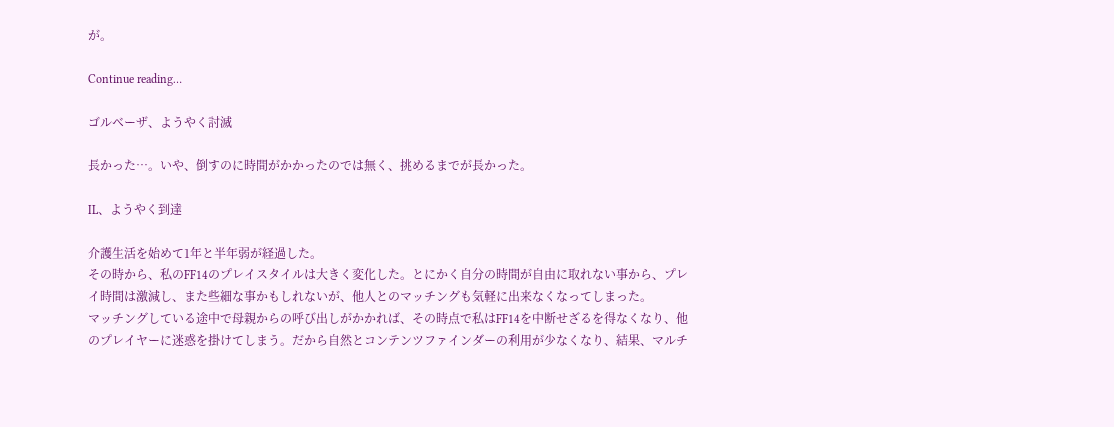が。

Continue reading…

ゴルベーザ、ようやく討滅

長かった…。いや、倒すのに時間がかかったのでは無く、挑めるまでが長かった。

IL、ようやく到達

介護生活を始めて1年と半年弱が経過した。
その時から、私のFF14のプレイスタイルは大きく変化した。とにかく自分の時間が自由に取れない事から、プレイ時間は激減し、また些細な事かもしれないが、他人とのマッチングも気軽に出来なくなってしまった。
マッチングしている途中で母親からの呼び出しがかかれば、その時点で私はFF14を中断せざるを得なくなり、他のプレイヤーに迷惑を掛けてしまう。だから自然とコンテンツファインダーの利用が少なくなり、結果、マルチ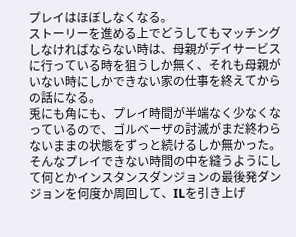プレイはほぼしなくなる。
ストーリーを進める上でどうしてもマッチングしなければならない時は、母親がデイサービスに行っている時を狙うしか無く、それも母親がいない時にしかできない家の仕事を終えてからの話になる。
兎にも角にも、プレイ時間が半端なく少なくなっているので、ゴルベーザの討滅がまだ終わらないままの状態をずっと続けるしか無かった。
そんなプレイできない時間の中を縫うようにして何とかインスタンスダンジョンの最後発ダンジョンを何度か周回して、ILを引き上げ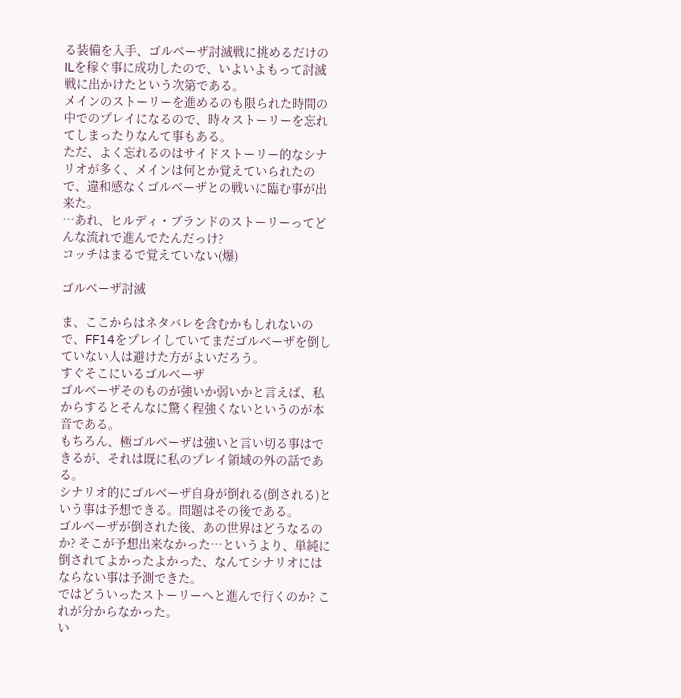る装備を入手、ゴルベーザ討滅戦に挑めるだけのILを稼ぐ事に成功したので、いよいよもって討滅戦に出かけたという次第である。
メインのストーリーを進めるのも限られた時間の中でのプレイになるので、時々ストーリーを忘れてしまったりなんて事もある。
ただ、よく忘れるのはサイドストーリー的なシナリオが多く、メインは何とか覚えていられたので、違和感なくゴルベーザとの戦いに臨む事が出来た。
…あれ、ヒルディ・ブランドのストーリーってどんな流れで進んでたんだっけ?
コッチはまるで覚えていない(爆)

ゴルベーザ討滅

ま、ここからはネタバレを含むかもしれないので、FF14をプレイしていてまだゴルベーザを倒していない人は避けた方がよいだろう。
すぐそこにいるゴルベーザ
ゴルベーザそのものが強いか弱いかと言えば、私からするとそんなに驚く程強くないというのが本音である。
もちろん、極ゴルベーザは強いと言い切る事はできるが、それは既に私のプレイ領域の外の話である。
シナリオ的にゴルベーザ自身が倒れる(倒される)という事は予想できる。問題はその後である。
ゴルベーザが倒された後、あの世界はどうなるのか? そこが予想出来なかった…というより、単純に倒されてよかったよかった、なんてシナリオにはならない事は予測できた。
ではどういったストーリーへと進んで行くのか? これが分からなかった。
い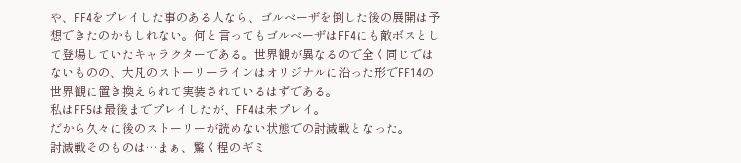や、FF4をプレイした事のある人なら、ゴルベーザを倒した後の展開は予想できたのかもしれない。何と言ってもゴルベーザはFF4にも敵ボスとして登場していたキャラクターである。世界観が異なるので全く同じではないものの、大凡のストーリーラインはオリジナルに沿った形でFF14の世界観に置き換えられて実装されているはずである。
私はFF5は最後までプレイしたが、FF4は未プレイ。
だから久々に後のストーリーが読めない状態での討滅戦となった。
討滅戦そのものは…まぁ、驚く程のギミ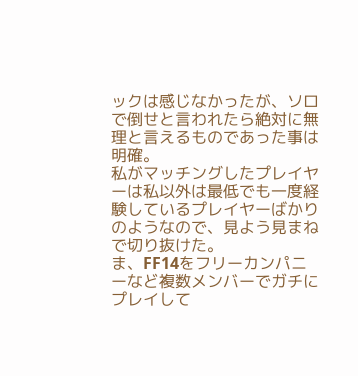ックは感じなかったが、ソロで倒せと言われたら絶対に無理と言えるものであった事は明確。
私がマッチングしたプレイヤーは私以外は最低でも一度経験しているプレイヤーばかりのようなので、見よう見まねで切り抜けた。
ま、FF14をフリーカンパニーなど複数メンバーでガチにプレイして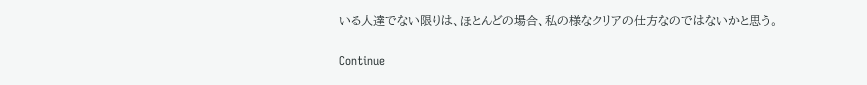いる人達でない限りは、ほとんどの場合、私の様なクリアの仕方なのではないかと思う。

Continue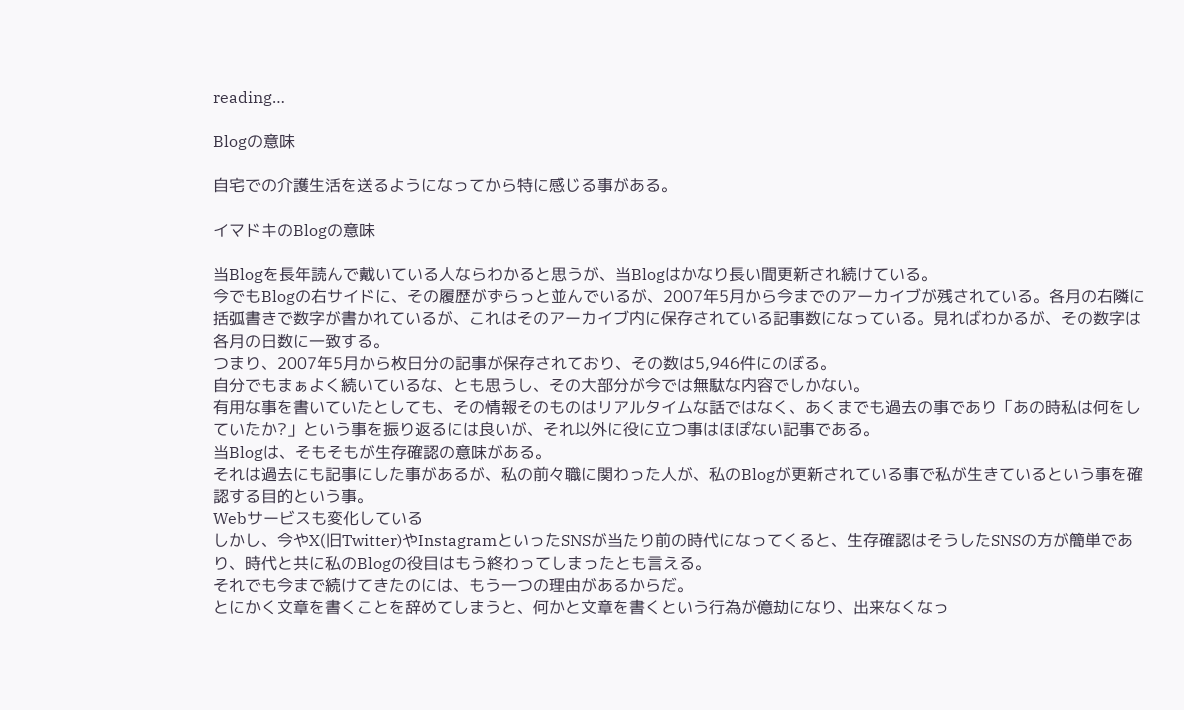reading…

Blogの意味

自宅での介護生活を送るようになってから特に感じる事がある。

イマドキのBlogの意味

当Blogを長年読んで戴いている人ならわかると思うが、当Blogはかなり長い間更新され続けている。
今でもBlogの右サイドに、その履歴がずらっと並んでいるが、2007年5月から今までのアーカイブが残されている。各月の右隣に括弧書きで数字が書かれているが、これはそのアーカイブ内に保存されている記事数になっている。見ればわかるが、その数字は各月の日数に一致する。
つまり、2007年5月から枚日分の記事が保存されており、その数は5,946件にのぼる。
自分でもまぁよく続いているな、とも思うし、その大部分が今では無駄な内容でしかない。
有用な事を書いていたとしても、その情報そのものはリアルタイムな話ではなく、あくまでも過去の事であり「あの時私は何をしていたか?」という事を振り返るには良いが、それ以外に役に立つ事はほぽない記事である。
当Blogは、そもそもが生存確認の意味がある。
それは過去にも記事にした事があるが、私の前々職に関わった人が、私のBlogが更新されている事で私が生きているという事を確認する目的という事。
Webサービスも変化している
しかし、今やX(旧Twitter)やInstagramといったSNSが当たり前の時代になってくると、生存確認はそうしたSNSの方が簡単であり、時代と共に私のBlogの役目はもう終わってしまったとも言える。
それでも今まで続けてきたのには、もう一つの理由があるからだ。
とにかく文章を書くことを辞めてしまうと、何かと文章を書くという行為が億劫になり、出来なくなっ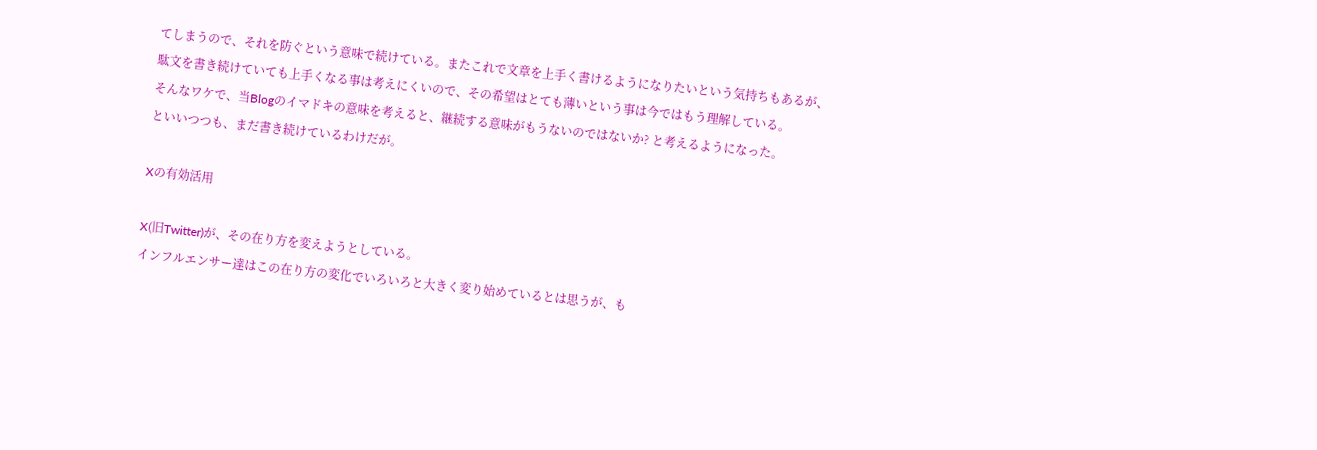てしまうので、それを防ぐという意味で続けている。またこれで文章を上手く書けるようになりたいという気持ちもあるが、駄文を書き続けていても上手くなる事は考えにくいので、その希望はとても薄いという事は今ではもう理解している。
そんなワケで、当Blogのイマドキの意味を考えると、継続する意味がもうないのではないか? と考えるようになった。
といいつつも、まだ書き続けているわけだが。

Xの有効活用

X(旧Twitter)が、その在り方を変えようとしている。
インフルエンサー達はこの在り方の変化でいろいろと大きく変り始めているとは思うが、も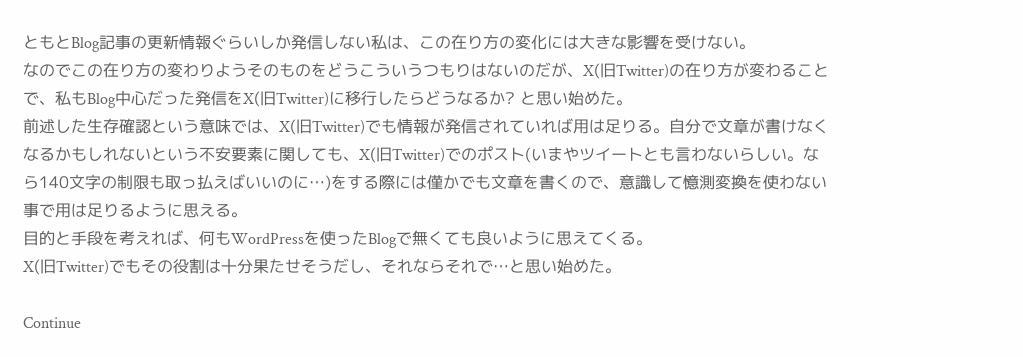ともとBlog記事の更新情報ぐらいしか発信しない私は、この在り方の変化には大きな影響を受けない。
なのでこの在り方の変わりようそのものをどうこういうつもりはないのだが、X(旧Twitter)の在り方が変わることで、私もBlog中心だった発信をX(旧Twitter)に移行したらどうなるか? と思い始めた。
前述した生存確認という意味では、X(旧Twitter)でも情報が発信されていれば用は足りる。自分で文章が書けなくなるかもしれないという不安要素に関しても、X(旧Twitter)でのポスト(いまやツイートとも言わないらしい。なら140文字の制限も取っ払えばいいのに…)をする際には僅かでも文章を書くので、意識して憶測変換を使わない事で用は足りるように思える。
目的と手段を考えれば、何もWordPressを使ったBlogで無くても良いように思えてくる。
X(旧Twitter)でもその役割は十分果たせそうだし、それならそれで…と思い始めた。

Continue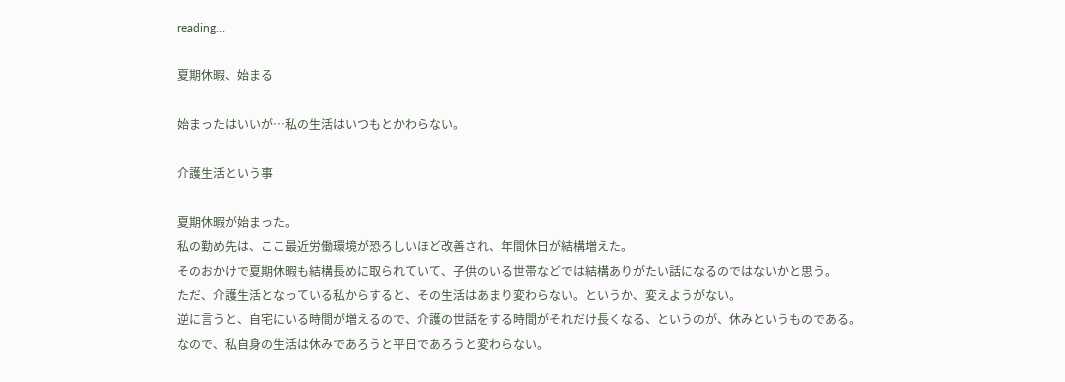reading…

夏期休暇、始まる

始まったはいいが…私の生活はいつもとかわらない。

介護生活という事

夏期休暇が始まった。
私の勤め先は、ここ最近労働環境が恐ろしいほど改善され、年間休日が結構増えた。
そのおかけで夏期休暇も結構長めに取られていて、子供のいる世帯などでは結構ありがたい話になるのではないかと思う。
ただ、介護生活となっている私からすると、その生活はあまり変わらない。というか、変えようがない。
逆に言うと、自宅にいる時間が増えるので、介護の世話をする時間がそれだけ長くなる、というのが、休みというものである。
なので、私自身の生活は休みであろうと平日であろうと変わらない。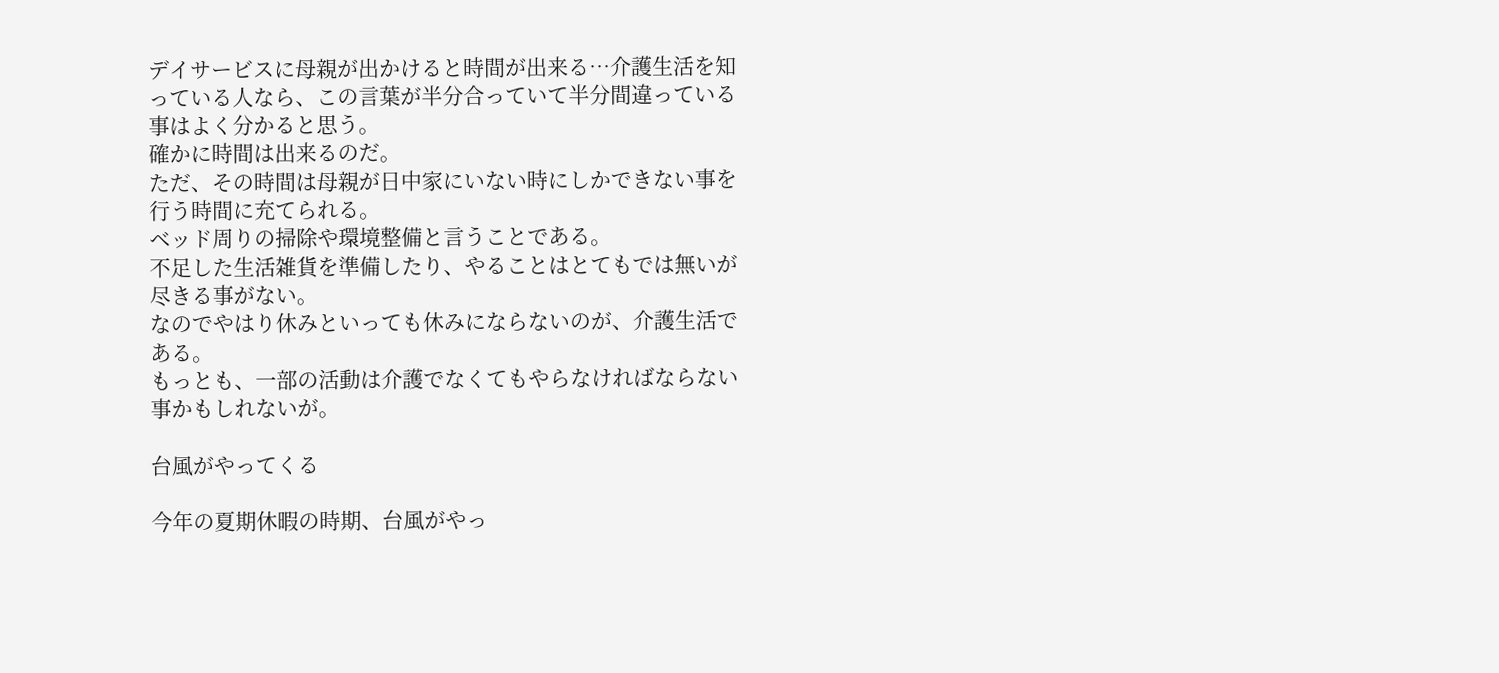デイサービスに母親が出かけると時間が出来る…介護生活を知っている人なら、この言葉が半分合っていて半分間違っている事はよく分かると思う。
確かに時間は出来るのだ。
ただ、その時間は母親が日中家にいない時にしかできない事を行う時間に充てられる。
ベッド周りの掃除や環境整備と言うことである。
不足した生活雑貨を準備したり、やることはとてもでは無いが尽きる事がない。
なのでやはり休みといっても休みにならないのが、介護生活である。
もっとも、一部の活動は介護でなくてもやらなければならない事かもしれないが。

台風がやってくる

今年の夏期休暇の時期、台風がやっ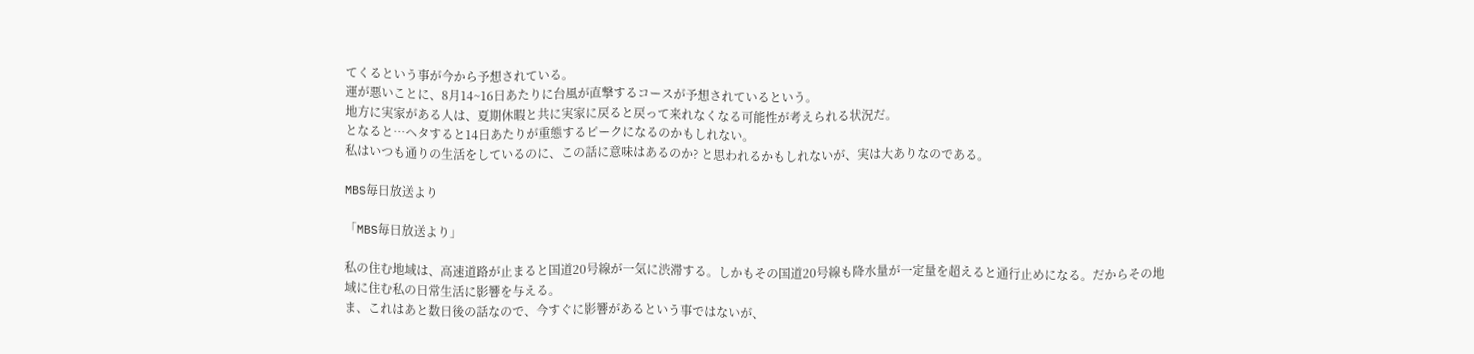てくるという事が今から予想されている。
運が悪いことに、8月14~16日あたりに台風が直撃するコースが予想されているという。
地方に実家がある人は、夏期休暇と共に実家に戻ると戻って来れなくなる可能性が考えられる状況だ。
となると…ヘタすると14日あたりが重態するピークになるのかもしれない。
私はいつも通りの生活をしているのに、この話に意味はあるのか? と思われるかもしれないが、実は大ありなのである。

MBS毎日放送より

「MBS毎日放送より」

私の住む地域は、高速道路が止まると国道20号線が一気に渋滞する。しかもその国道20号線も降水量が一定量を超えると通行止めになる。だからその地域に住む私の日常生活に影響を与える。
ま、これはあと数日後の話なので、今すぐに影響があるという事ではないが、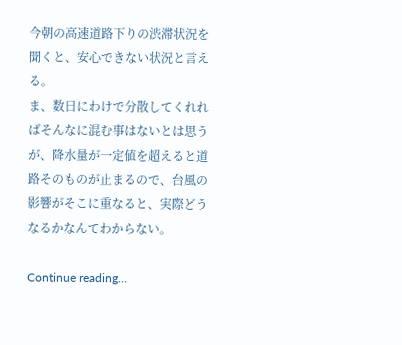今朝の高速道路下りの渋滞状況を聞くと、安心できない状況と言える。
ま、数日にわけで分散してくれればそんなに混む事はないとは思うが、降水量が一定値を超えると道路そのものが止まるので、台風の影響がそこに重なると、実際どうなるかなんてわからない。

Continue reading…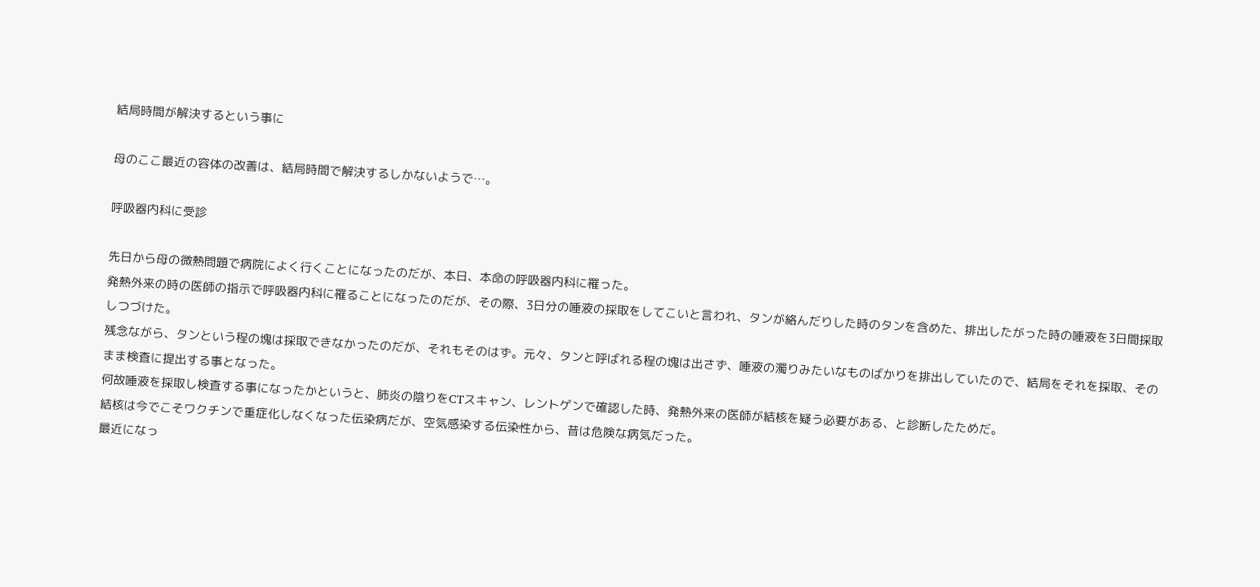結局時間が解決するという事に

母のここ最近の容体の改善は、結局時間で解決するしかないようで…。

呼吸器内科に受診

先日から母の微熱問題で病院によく行くことになったのだが、本日、本命の呼吸器内科に罹った。
発熱外来の時の医師の指示で呼吸器内科に罹ることになったのだが、その際、3日分の唾液の採取をしてこいと言われ、タンが絡んだりした時のタンを含めた、排出したがった時の唾液を3日間採取しつづけた。
残念ながら、タンという程の塊は採取できなかったのだが、それもそのはず。元々、タンと呼ばれる程の塊は出さず、唾液の濁りみたいなものばかりを排出していたので、結局をそれを採取、そのまま検査に提出する事となった。
何故唾液を採取し検査する事になったかというと、肺炎の陰りをCTスキャン、レントゲンで確認した時、発熱外来の医師が結核を疑う必要がある、と診断したためだ。
結核は今でこそワクチンで重症化しなくなった伝染病だが、空気感染する伝染性から、昔は危険な病気だった。
最近になっ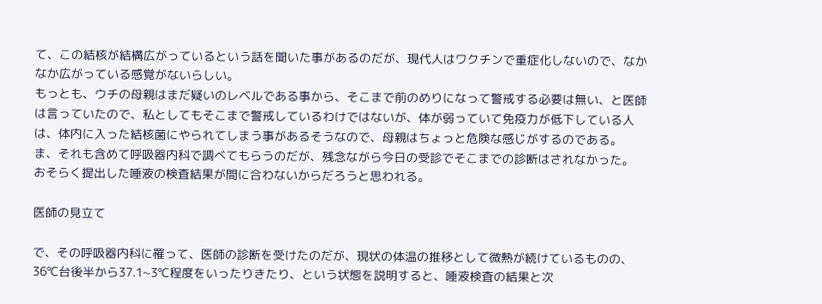て、この結核が結構広がっているという話を聞いた事があるのだが、現代人はワクチンで重症化しないので、なかなか広がっている感覚がないらしい。
もっとも、ウチの母親はまだ疑いのレベルである事から、そこまで前のめりになって警戒する必要は無い、と医師は言っていたので、私としてもそこまで警戒しているわけではないが、体が弱っていて免疫力が低下している人は、体内に入った結核菌にやられてしまう事があるそうなので、母親はちょっと危険な感じがするのである。
ま、それも含めて呼吸器内科で調べてもらうのだが、残念ながら今日の受診でそこまでの診断はされなかった。
おそらく提出した唾液の検査結果が間に合わないからだろうと思われる。

医師の見立て

で、その呼吸器内科に罹って、医師の診断を受けたのだが、現状の体温の推移として微熱が続けているものの、36℃台後半から37.1~3℃程度をいったりきたり、という状態を説明すると、唾液検査の結果と次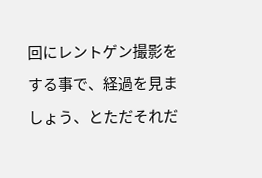回にレントゲン撮影をする事で、経過を見ましょう、とただそれだ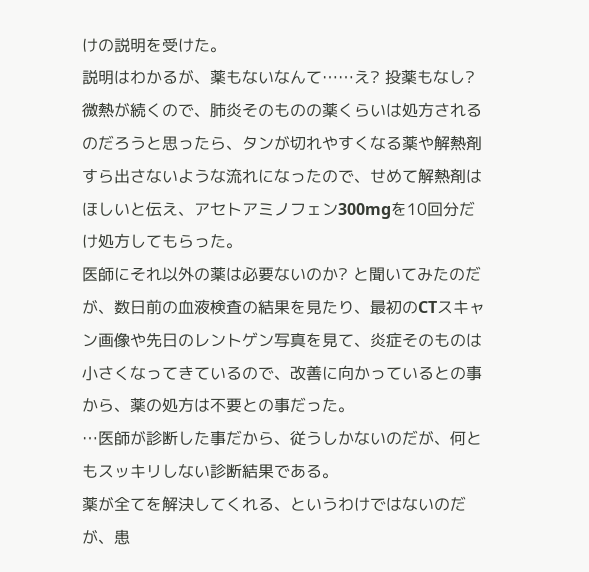けの説明を受けた。
説明はわかるが、薬もないなんて……え? 投薬もなし?
微熱が続くので、肺炎そのものの薬くらいは処方されるのだろうと思ったら、タンが切れやすくなる薬や解熱剤すら出さないような流れになったので、せめて解熱剤はほしいと伝え、アセトアミノフェン300mgを10回分だけ処方してもらった。
医師にそれ以外の薬は必要ないのか? と聞いてみたのだが、数日前の血液検査の結果を見たり、最初のCTスキャン画像や先日のレントゲン写真を見て、炎症そのものは小さくなってきているので、改善に向かっているとの事から、薬の処方は不要との事だった。
…医師が診断した事だから、従うしかないのだが、何ともスッキリしない診断結果である。
薬が全てを解決してくれる、というわけではないのだが、患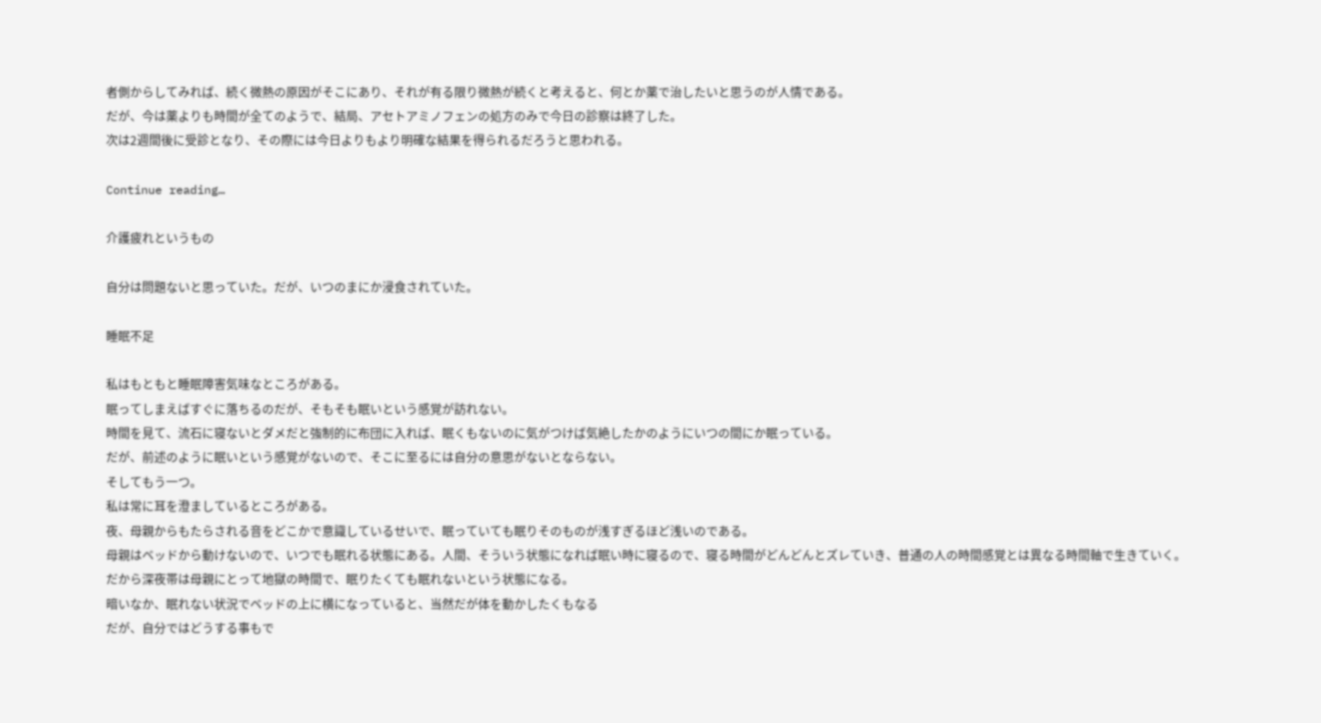者側からしてみれば、続く微熱の原因がそこにあり、それが有る限り微熱が続くと考えると、何とか薬で治したいと思うのが人情である。
だが、今は薬よりも時間が全てのようで、結局、アセトアミノフェンの処方のみで今日の診察は終了した。
次は2週間後に受診となり、その際には今日よりもより明確な結果を得られるだろうと思われる。

Continue reading…

介護疲れというもの

自分は問題ないと思っていた。だが、いつのまにか浸食されていた。

睡眠不足

私はもともと睡眠障害気味なところがある。
眠ってしまえばすぐに落ちるのだが、そもそも眠いという感覚が訪れない。
時間を見て、流石に寝ないとダメだと強制的に布団に入れば、眠くもないのに気がつけば気絶したかのようにいつの間にか眠っている。
だが、前述のように眠いという感覚がないので、そこに至るには自分の意思がないとならない。
そしてもう一つ。
私は常に耳を澄ましているところがある。
夜、母親からもたらされる音をどこかで意識しているせいで、眠っていても眠りそのものが浅すぎるほど浅いのである。
母親はベッドから動けないので、いつでも眠れる状態にある。人間、そういう状態になれば眠い時に寝るので、寝る時間がどんどんとズレていき、普通の人の時間感覚とは異なる時間軸で生きていく。
だから深夜帯は母親にとって地獄の時間で、眠りたくても眠れないという状態になる。
暗いなか、眠れない状況でベッドの上に横になっていると、当然だが体を動かしたくもなる
だが、自分ではどうする事もで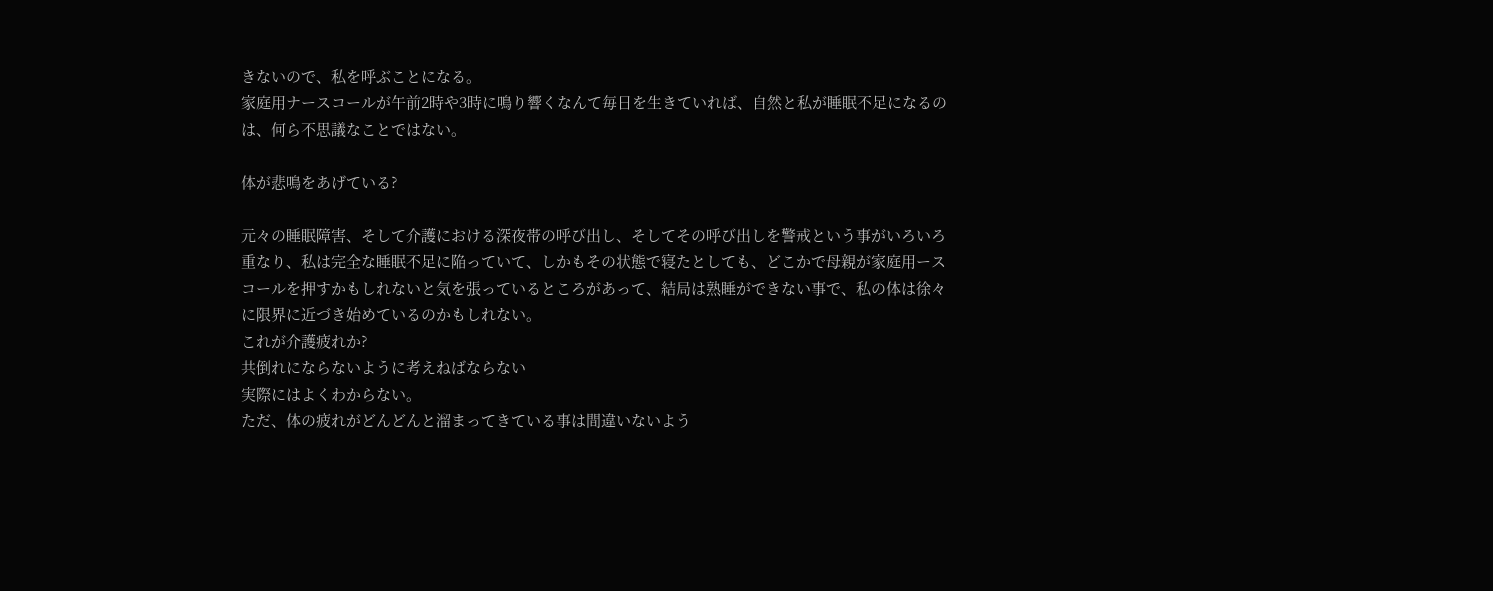きないので、私を呼ぶことになる。
家庭用ナースコールが午前2時や3時に鳴り響くなんて毎日を生きていれば、自然と私が睡眠不足になるのは、何ら不思議なことではない。

体が悲鳴をあげている?

元々の睡眠障害、そして介護における深夜帯の呼び出し、そしてその呼び出しを警戒という事がいろいろ重なり、私は完全な睡眠不足に陥っていて、しかもその状態で寝たとしても、どこかで母親が家庭用ースコールを押すかもしれないと気を張っているところがあって、結局は熟睡ができない事で、私の体は徐々に限界に近づき始めているのかもしれない。
これが介護疲れか?
共倒れにならないように考えねばならない
実際にはよくわからない。
ただ、体の疲れがどんどんと溜まってきている事は間違いないよう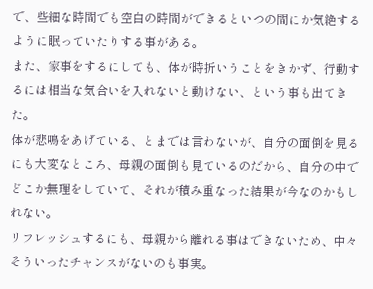で、些細な時間でも空白の時間ができるといつの間にか気絶するように眠っていたりする事がある。
また、家事をするにしても、体が時折いうことをきかず、行動するには相当な気合いを入れないと動けない、という事も出てきた。
体が悲鳴をあげている、とまでは言わないが、自分の面倒を見るにも大変なところ、母親の面倒も見ているのだから、自分の中でどこか無理をしていて、それが積み重なった結果が今なのかもしれない。
リフレッシュするにも、母親から離れる事はできないため、中々そういったチャンスがないのも事実。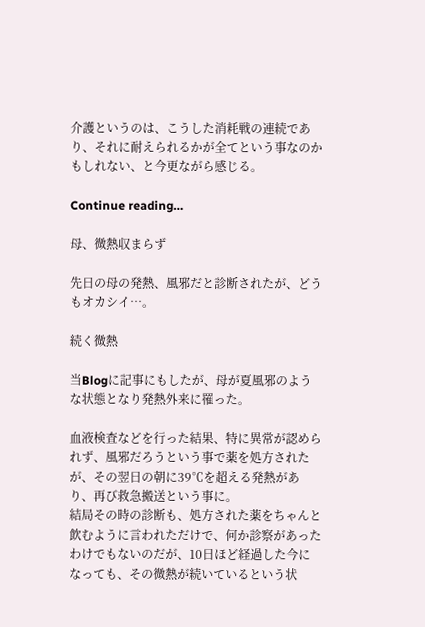介護というのは、こうした消耗戦の連続であり、それに耐えられるかが全てという事なのかもしれない、と今更ながら感じる。

Continue reading…

母、微熱収まらず

先日の母の発熱、風邪だと診断されたが、どうもオカシイ…。

続く微熱

当Blogに記事にもしたが、母が夏風邪のような状態となり発熱外来に罹った。

血液検査などを行った結果、特に異常が認められず、風邪だろうという事で薬を処方されたが、その翌日の朝に39℃を超える発熱があり、再び救急搬送という事に。
結局その時の診断も、処方された薬をちゃんと飲むように言われただけで、何か診察があったわけでもないのだが、10日ほど経過した今になっても、その微熱が続いているという状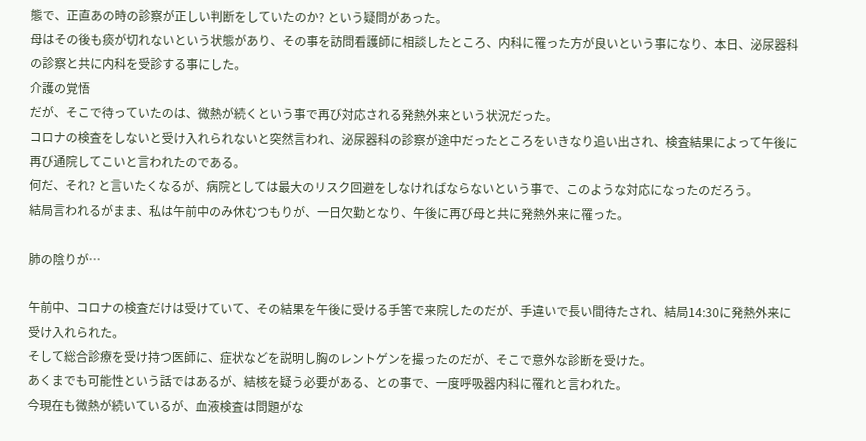態で、正直あの時の診察が正しい判断をしていたのか? という疑問があった。
母はその後も痰が切れないという状態があり、その事を訪問看護師に相談したところ、内科に罹った方が良いという事になり、本日、泌尿器科の診察と共に内科を受診する事にした。
介護の覚悟
だが、そこで待っていたのは、微熱が続くという事で再び対応される発熱外来という状況だった。
コロナの検査をしないと受け入れられないと突然言われ、泌尿器科の診察が途中だったところをいきなり追い出され、検査結果によって午後に再び通院してこいと言われたのである。
何だ、それ? と言いたくなるが、病院としては最大のリスク回避をしなければならないという事で、このような対応になったのだろう。
結局言われるがまま、私は午前中のみ休むつもりが、一日欠勤となり、午後に再び母と共に発熱外来に罹った。

肺の陰りが…

午前中、コロナの検査だけは受けていて、その結果を午後に受ける手筈で来院したのだが、手違いで長い間待たされ、結局14:30に発熱外来に受け入れられた。
そして総合診療を受け持つ医師に、症状などを説明し胸のレントゲンを撮ったのだが、そこで意外な診断を受けた。
あくまでも可能性という話ではあるが、結核を疑う必要がある、との事で、一度呼吸器内科に罹れと言われた。
今現在も微熱が続いているが、血液検査は問題がな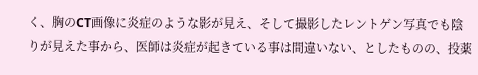く、胸のCT画像に炎症のような影が見え、そして撮影したレントゲン写真でも陰りが見えた事から、医師は炎症が起きている事は間違いない、としたものの、投薬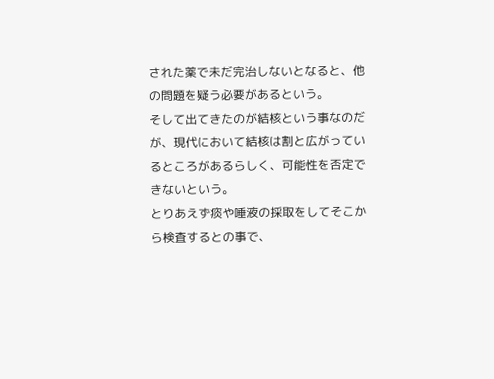された薬で未だ完治しないとなると、他の問題を疑う必要があるという。
そして出てきたのが結核という事なのだが、現代において結核は割と広がっているところがあるらしく、可能性を否定できないという。
とりあえず痰や唾液の採取をしてそこから検査するとの事で、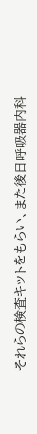それらの検査キットをもらい、また後日呼吸器内科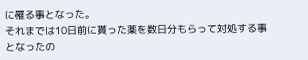に罹る事となった。
それまでは10日前に貰った薬を数日分もらって対処する事となったの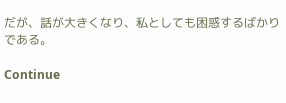だが、話が大きくなり、私としても困惑するばかりである。

Continue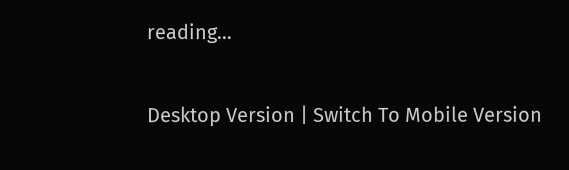reading…

Desktop Version | Switch To Mobile Version